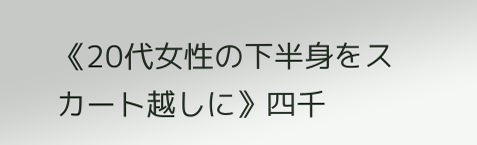《20代女性の下半身をスカート越しに》四千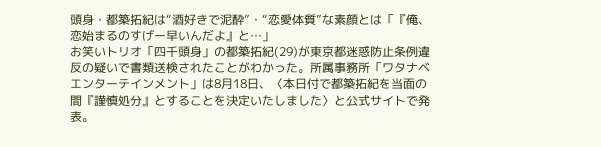頭身・都築拓紀は“酒好きで泥酔”・“恋愛体質”な素顔とは「『俺、恋始まるのすげー早いんだよ』と…」
お笑いトリオ「四千頭身」の都築拓紀(29)が東京都迷惑防止条例違反の疑いで書類送検されたことがわかった。所属事務所「ワタナベエンターテインメント」は8月18日、〈本日付で都築拓紀を当面の間『謹慎処分』とすることを決定いたしました〉と公式サイトで発表。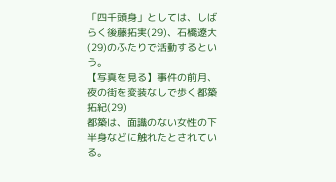「四千頭身」としては、しばらく後藤拓実(29)、石橋遼大(29)のふたりで活動するという。
【写真を見る】事件の前月、夜の街を変装なしで歩く都築拓紀(29)
都築は、面識のない女性の下半身などに触れたとされている。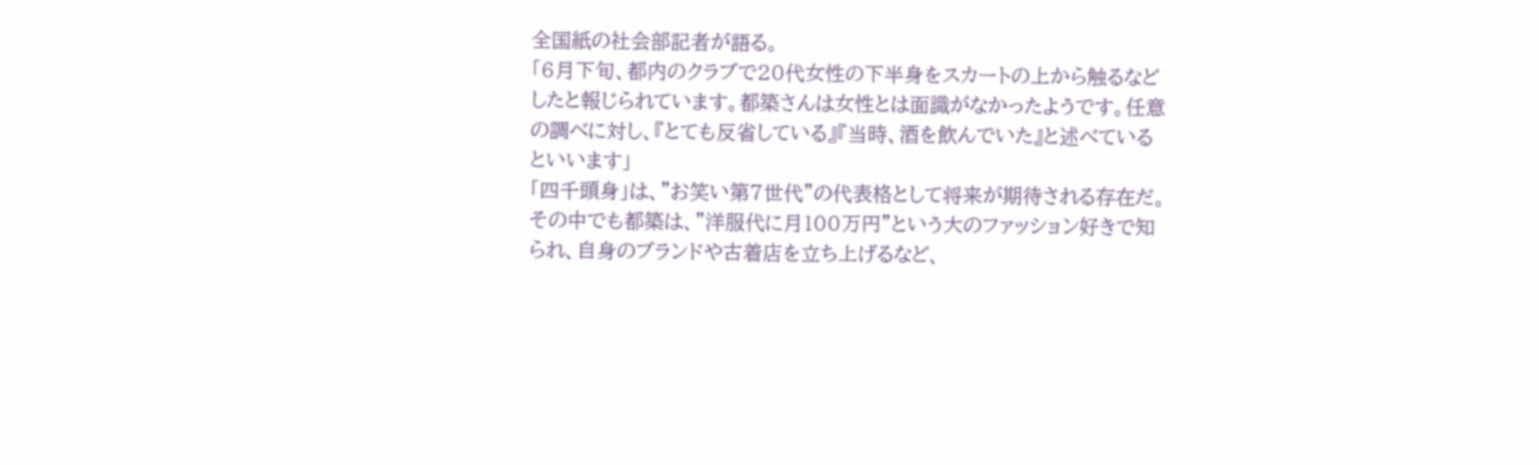全国紙の社会部記者が語る。
「6月下旬、都内のクラブで20代女性の下半身をスカートの上から触るなどしたと報じられています。都築さんは女性とは面識がなかったようです。任意の調べに対し、『とても反省している』『当時、酒を飲んでいた』と述べているといいます」
「四千頭身」は、"お笑い第7世代"の代表格として将来が期待される存在だ。その中でも都築は、"洋服代に月100万円"という大のファッション好きで知られ、自身のブランドや古着店を立ち上げるなど、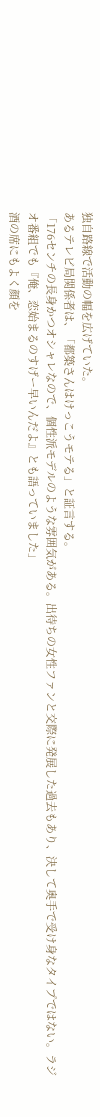独自路線で活動の幅を広げていた。
あるテレビ局関係者は、「都築さんはけっこうモテる」と証言する。
「176センチの長身かつオシャレなので、個性派モデルのような雰囲気がある。出待ちの女性ファンと交際に発展した過去もあり、決して奥手で受け身なタイプではない。ラジオ番組でも『俺、恋始まるのすげー早いんだよ』とも語っていました」
酒の席にもよく顔を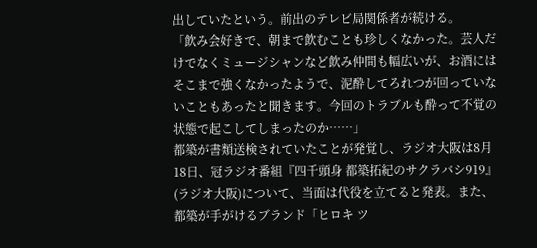出していたという。前出のテレビ局関係者が続ける。
「飲み会好きで、朝まで飲むことも珍しくなかった。芸人だけでなくミュージシャンなど飲み仲間も幅広いが、お酒にはそこまで強くなかったようで、泥酔してろれつが回っていないこともあったと聞きます。今回のトラブルも酔って不覚の状態で起こしてしまったのか……」
都築が書類送検されていたことが発覚し、ラジオ大阪は8月18日、冠ラジオ番組『四千頭身 都築拓紀のサクラバシ919』(ラジオ大阪)について、当面は代役を立てると発表。また、都築が手がけるブランド「ヒロキ ツ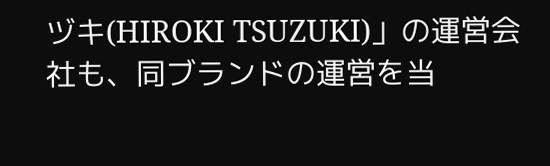ヅキ(HIROKI TSUZUKI)」の運営会社も、同ブランドの運営を当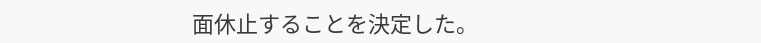面休止することを決定した。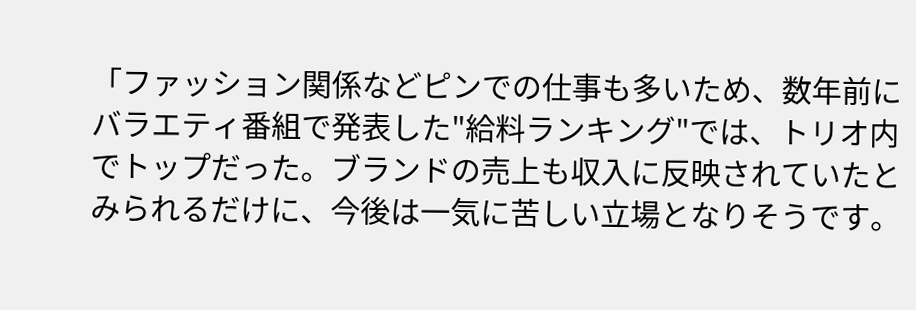「ファッション関係などピンでの仕事も多いため、数年前にバラエティ番組で発表した"給料ランキング"では、トリオ内でトップだった。ブランドの売上も収入に反映されていたとみられるだけに、今後は一気に苦しい立場となりそうです。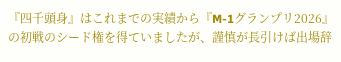『四千頭身』はこれまでの実績から『M-1グランプリ2026』の初戦のシード権を得ていましたが、謹慎が長引けば出場辞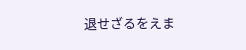退せざるをえま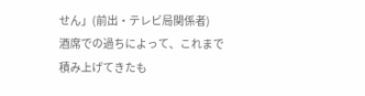せん」(前出・テレビ局関係者)
酒席での過ちによって、これまで積み上げてきたも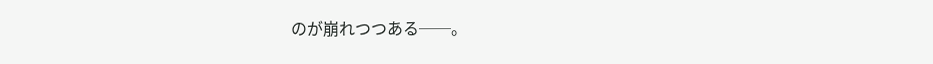のが崩れつつある──。